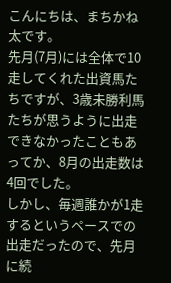こんにちは、まちかね太です。
先月(7月)には全体で10走してくれた出資馬たちですが、3歳未勝利馬たちが思うように出走できなかったこともあってか、8月の出走数は4回でした。
しかし、毎週誰かが1走するというペースでの出走だったので、先月に続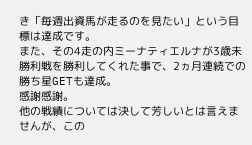き「毎週出資馬が走るのを見たい」という目標は達成です。
また、その4走の内ミーナティエルナが3歳未勝利戦を勝利してくれた事で、2ヵ月連続での勝ち星GETも達成。
感謝感謝。
他の戦績については決して芳しいとは言えませんが、この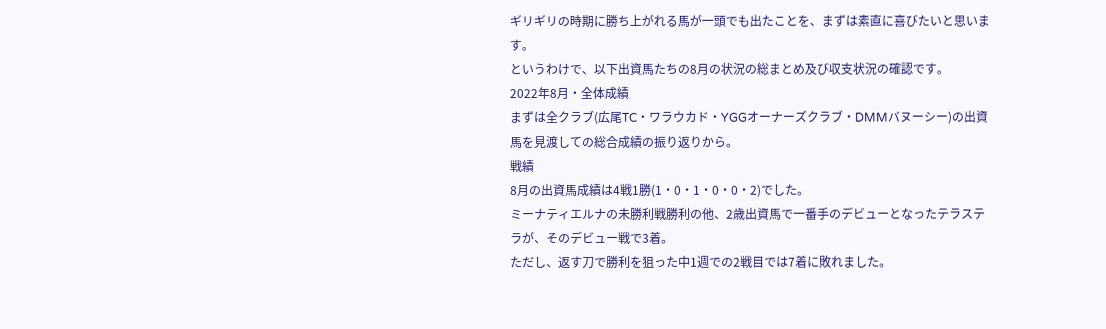ギリギリの時期に勝ち上がれる馬が一頭でも出たことを、まずは素直に喜びたいと思います。
というわけで、以下出資馬たちの8月の状況の総まとめ及び収支状況の確認です。
2022年8月・全体成績
まずは全クラブ(広尾TC・ワラウカド・YGGオーナーズクラブ・DMMバヌーシー)の出資馬を見渡しての総合成績の振り返りから。
戦績
8月の出資馬成績は4戦1勝(1・0・1・0・0・2)でした。
ミーナティエルナの未勝利戦勝利の他、2歳出資馬で一番手のデビューとなったテラステラが、そのデビュー戦で3着。
ただし、返す刀で勝利を狙った中1週での2戦目では7着に敗れました。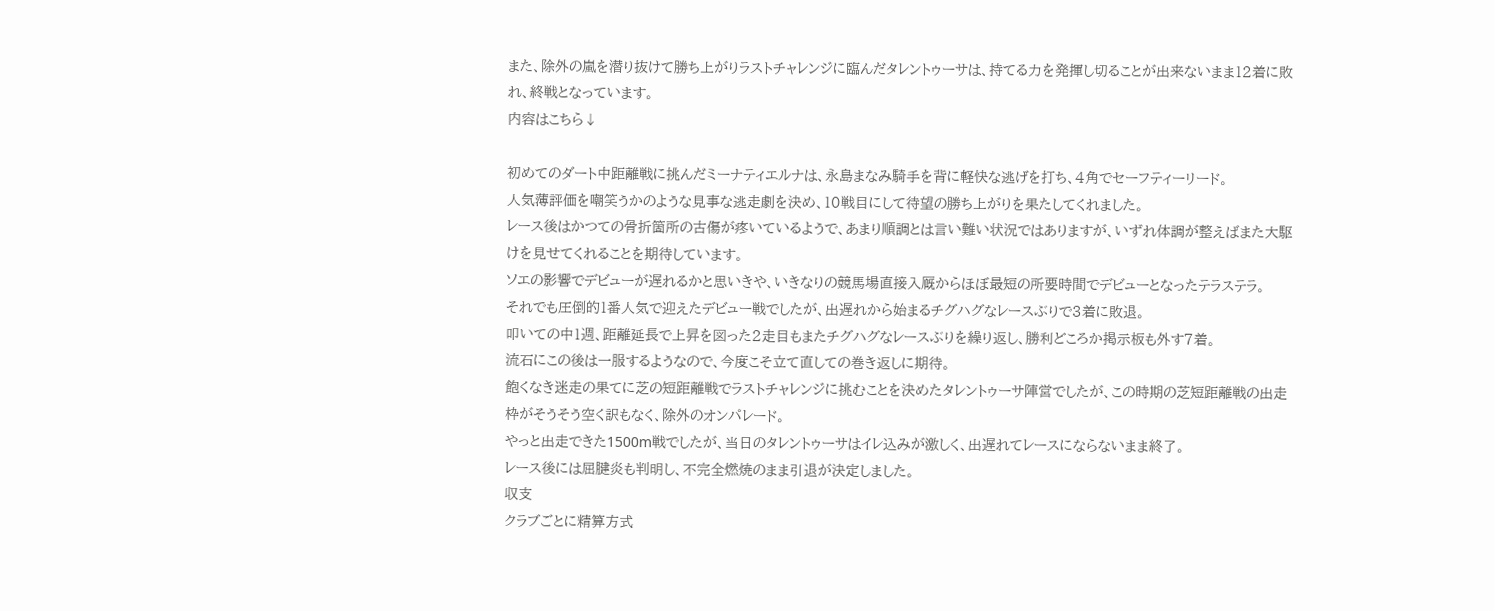また、除外の嵐を潜り抜けて勝ち上がりラストチャレンジに臨んだタレントゥーサは、持てる力を発揮し切ることが出来ないまま12着に敗れ、終戦となっています。
内容はこちら↓

初めてのダート中距離戦に挑んだミーナティエルナは、永島まなみ騎手を背に軽快な逃げを打ち、4角でセーフティーリード。
人気薄評価を嘲笑うかのような見事な逃走劇を決め、10戦目にして待望の勝ち上がりを果たしてくれました。
レース後はかつての骨折箇所の古傷が疼いているようで、あまり順調とは言い難い状況ではありますが、いずれ体調が整えばまた大駆けを見せてくれることを期待しています。
ソエの影響でデビューが遅れるかと思いきや、いきなりの競馬場直接入厩からほぼ最短の所要時間でデビューとなったテラステラ。
それでも圧倒的1番人気で迎えたデビュー戦でしたが、出遅れから始まるチグハグなレースぶりで3着に敗退。
叩いての中1週、距離延長で上昇を図った2走目もまたチグハグなレースぶりを繰り返し、勝利どころか掲示板も外す7着。
流石にこの後は一服するようなので、今度こそ立て直しての巻き返しに期待。
飽くなき迷走の果てに芝の短距離戦でラストチャレンジに挑むことを決めたタレントゥーサ陣営でしたが、この時期の芝短距離戦の出走枠がそうそう空く訳もなく、除外のオンパレード。
やっと出走できた1500m戦でしたが、当日のタレントゥーサはイレ込みが激しく、出遅れてレースにならないまま終了。
レース後には屈腱炎も判明し、不完全燃焼のまま引退が決定しました。
収支
クラブごとに精算方式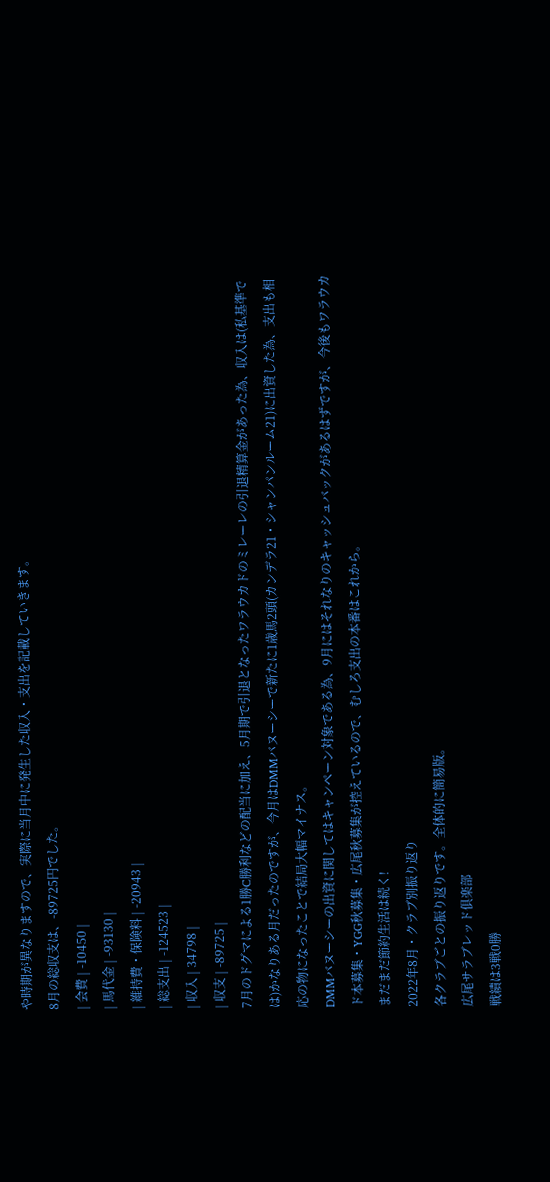や時期が異なりますので、実際に当月中に発生した収入・支出を記載していきます。
8月の総収支は、-89725円でした。
| 会費 | -10450 |
| 馬代金 | -93130 |
| 維持費・保険料 | -20943 |
| 総支出 | -124523 |
| 収入 | 34798 |
| 収支 | -89725 |
7月のドグマによる1勝C勝利などの配当に加え、5月期で引退となったワラウカドのミレーレの引退精算金があった為、収入は(私基準では)かなりある月だったのですが、今月はDMMバヌーシーで新たに1歳馬2頭(カンデラ21・シャンパンルーム21)に出資した為、支出も相応の物になったことで結局大幅マイナス。
DMMバヌーシーの出資に関してはキャンペーン対象である為、9月にはそれなりのキャッシュバックがあるはずですが、今後もワラウカド本募集・YGG秋募集・広尾秋募集が控えているので、むしろ支出の本番はこれから。
まだまだ節約生活は続く!
2022年8月・クラブ別振り返り
各クラブごとの振り返りです。全体的に簡易版。
広尾サラブレッド俱楽部
戦績は3戦0勝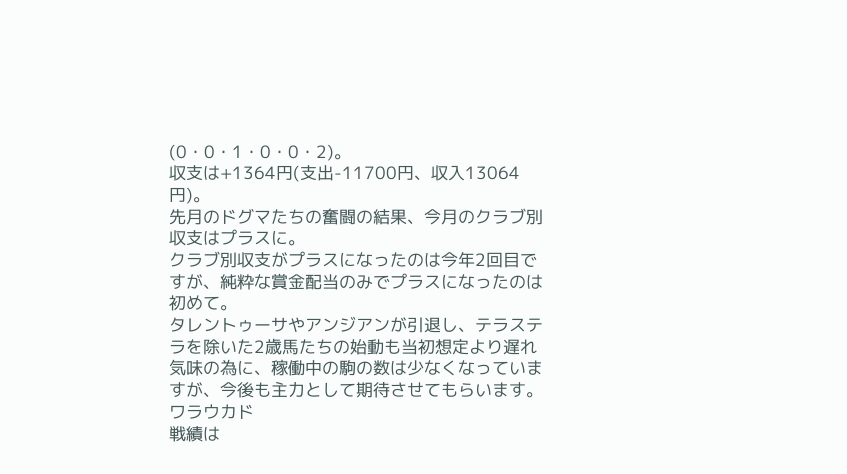(0・0・1・0・0・2)。
収支は+1364円(支出-11700円、収入13064円)。
先月のドグマたちの奮闘の結果、今月のクラブ別収支はプラスに。
クラブ別収支がプラスになったのは今年2回目ですが、純粋な賞金配当のみでプラスになったのは初めて。
タレントゥーサやアンジアンが引退し、テラステラを除いた2歳馬たちの始動も当初想定より遅れ気味の為に、稼働中の駒の数は少なくなっていますが、今後も主力として期待させてもらいます。
ワラウカド
戦績は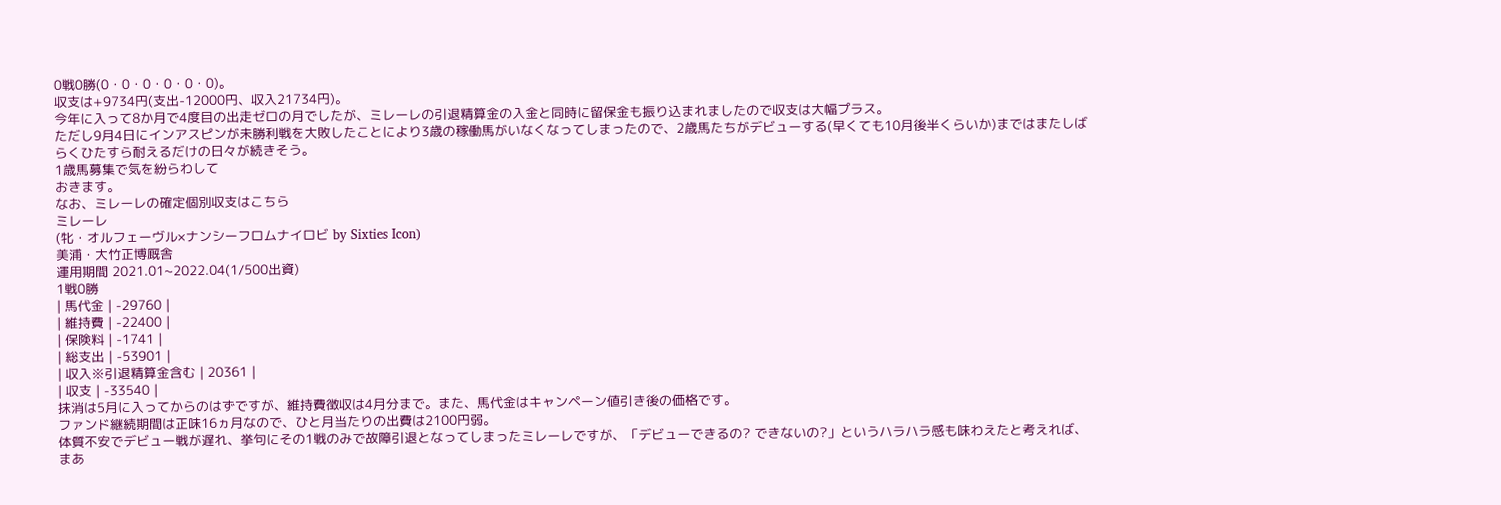0戦0勝(0・0・0・0・0・0)。
収支は+9734円(支出-12000円、収入21734円)。
今年に入って8か月で4度目の出走ゼロの月でしたが、ミレーレの引退精算金の入金と同時に留保金も振り込まれましたので収支は大幅プラス。
ただし9月4日にインアスピンが未勝利戦を大敗したことにより3歳の稼働馬がいなくなってしまったので、2歳馬たちがデビューする(早くても10月後半くらいか)まではまたしばらくひたすら耐えるだけの日々が続きそう。
1歳馬募集で気を紛らわして
おきます。
なお、ミレーレの確定個別収支はこちら
ミレーレ
(牝・オルフェーヴル×ナンシーフロムナイロビ by Sixties Icon)
美浦・大竹正博厩舎
運用期間 2021.01~2022.04(1/500出資)
1戦0勝
| 馬代金 | -29760 |
| 維持費 | -22400 |
| 保険料 | -1741 |
| 総支出 | -53901 |
| 収入※引退精算金含む | 20361 |
| 収支 | -33540 |
抹消は5月に入ってからのはずですが、維持費徴収は4月分まで。また、馬代金はキャンペーン値引き後の価格です。
ファンド継続期間は正味16ヵ月なので、ひと月当たりの出費は2100円弱。
体質不安でデビュー戦が遅れ、挙句にその1戦のみで故障引退となってしまったミレーレですが、「デビューできるの? できないの?」というハラハラ感も味わえたと考えれば、まあ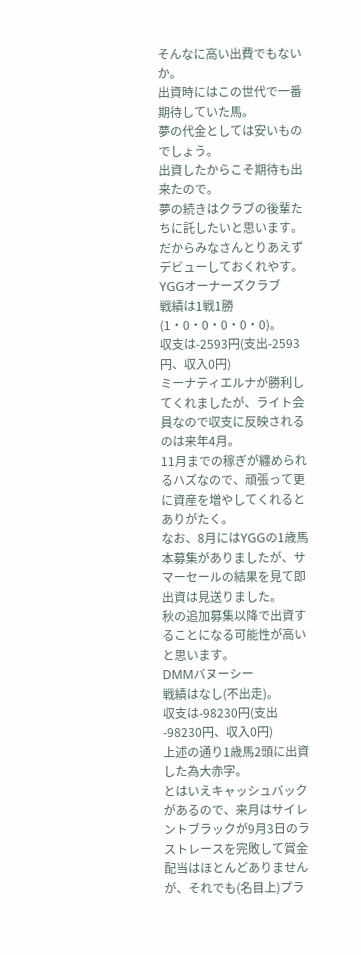そんなに高い出費でもないか。
出資時にはこの世代で一番期待していた馬。
夢の代金としては安いものでしょう。
出資したからこそ期待も出来たので。
夢の続きはクラブの後輩たちに託したいと思います。
だからみなさんとりあえず
デビューしておくれやす。
YGGオーナーズクラブ
戦績は1戦1勝(1・0・0・0・0・0)。
収支は-2593円(支出-2593円、収入0円)
ミーナティエルナが勝利してくれましたが、ライト会員なので収支に反映されるのは来年4月。
11月までの稼ぎが纏められるハズなので、頑張って更に資産を増やしてくれるとありがたく。
なお、8月にはYGGの1歳馬本募集がありましたが、サマーセールの結果を見て即出資は見送りました。
秋の追加募集以降で出資することになる可能性が高いと思います。
DMMバヌーシー
戦績はなし(不出走)。
収支は-98230円(支出-98230円、収入0円)
上述の通り1歳馬2頭に出資した為大赤字。
とはいえキャッシュバックがあるので、来月はサイレントブラックが9月3日のラストレースを完敗して賞金配当はほとんどありませんが、それでも(名目上)プラ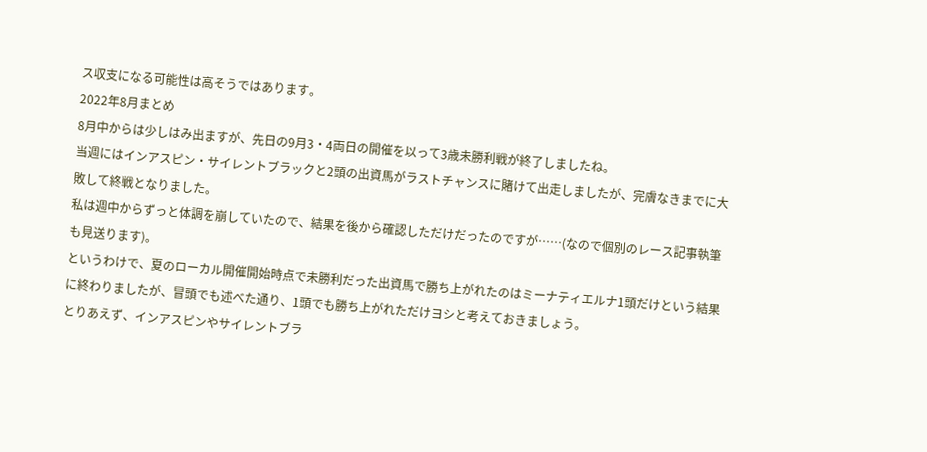ス収支になる可能性は高そうではあります。
2022年8月まとめ
8月中からは少しはみ出ますが、先日の9月3・4両日の開催を以って3歳未勝利戦が終了しましたね。
当週にはインアスピン・サイレントブラックと2頭の出資馬がラストチャンスに賭けて出走しましたが、完膚なきまでに大敗して終戦となりました。
私は週中からずっと体調を崩していたので、結果を後から確認しただけだったのですが……(なので個別のレース記事執筆も見送ります)。
というわけで、夏のローカル開催開始時点で未勝利だった出資馬で勝ち上がれたのはミーナティエルナ1頭だけという結果に終わりましたが、冒頭でも述べた通り、1頭でも勝ち上がれただけヨシと考えておきましょう。
とりあえず、インアスピンやサイレントブラ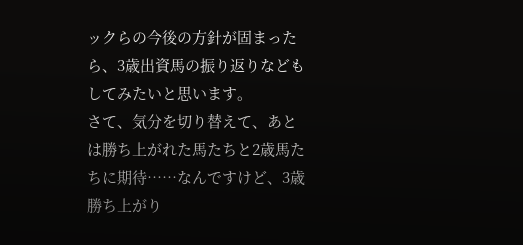ックらの今後の方針が固まったら、3歳出資馬の振り返りなどもしてみたいと思います。
さて、気分を切り替えて、あとは勝ち上がれた馬たちと2歳馬たちに期待……なんですけど、3歳勝ち上がり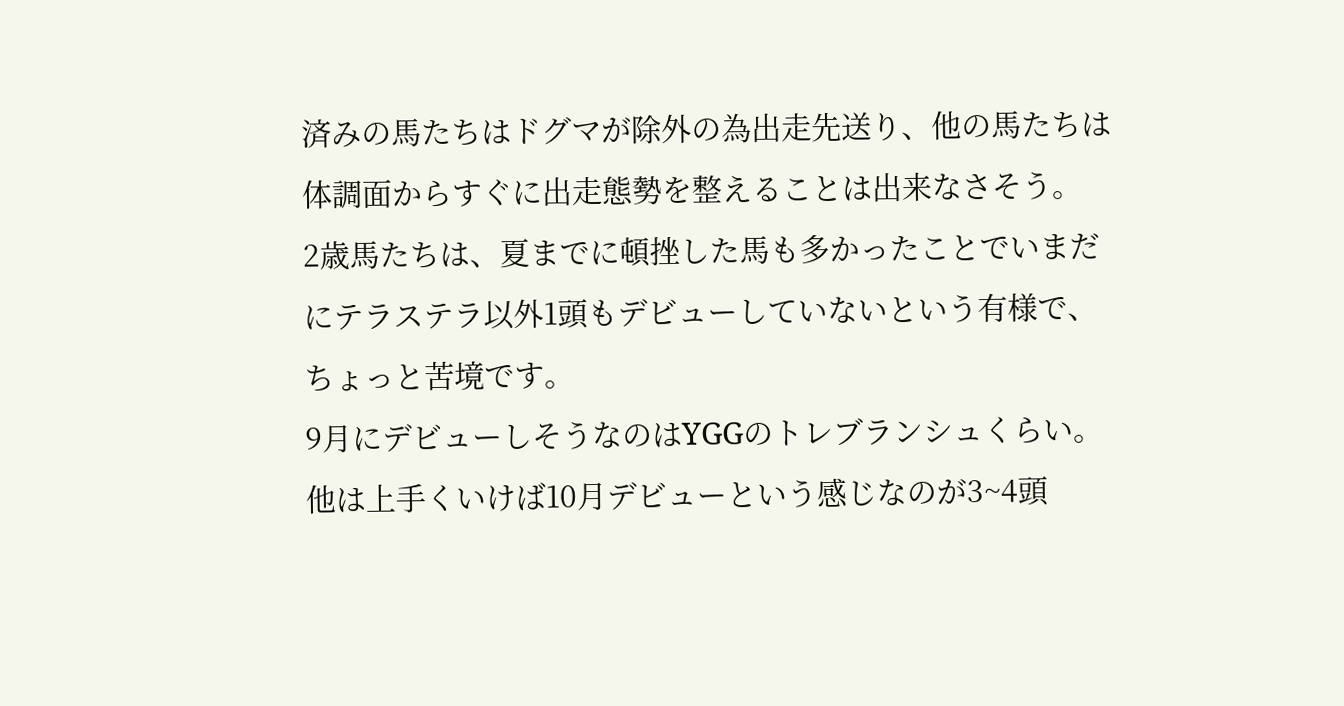済みの馬たちはドグマが除外の為出走先送り、他の馬たちは体調面からすぐに出走態勢を整えることは出来なさそう。
2歳馬たちは、夏までに頓挫した馬も多かったことでいまだにテラステラ以外1頭もデビューしていないという有様で、ちょっと苦境です。
9月にデビューしそうなのはYGGのトレブランシュくらい。
他は上手くいけば10月デビューという感じなのが3~4頭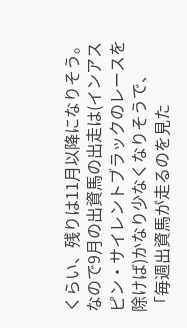くらい、残りは11月以降になりそう。
なので9月の出資馬の出走は(インアスピン・サイレントブラックのレースを除けば)かなり少なくなりそうで、「毎週出資馬が走るのを見た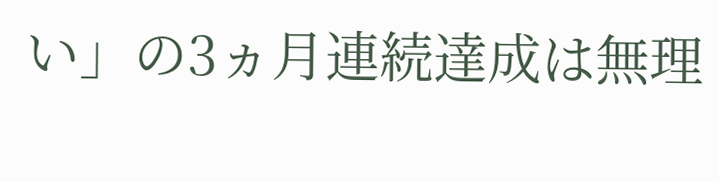い」の3ヵ月連続達成は無理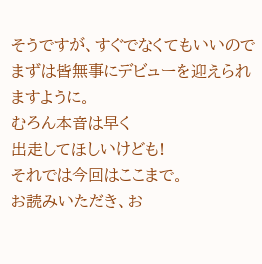そうですが、すぐでなくてもいいのでまずは皆無事にデビューを迎えられますように。
むろん本音は早く
出走してほしいけども!
それでは今回はここまで。
お読みいただき、お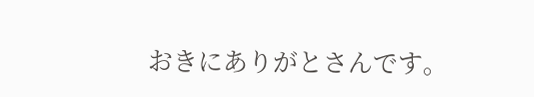おきにありがとさんです。